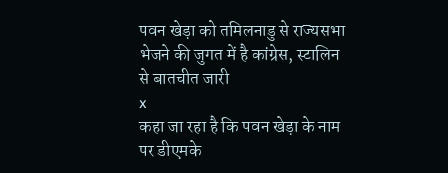पवन खेड़ा को तमिलनाडु से राज्यसभा भेजने की जुगत में है कांग्रेस, स्टालिन से बातचीत जारी
x
कहा जा रहा है कि पवन खेड़ा के नाम पर डीएमके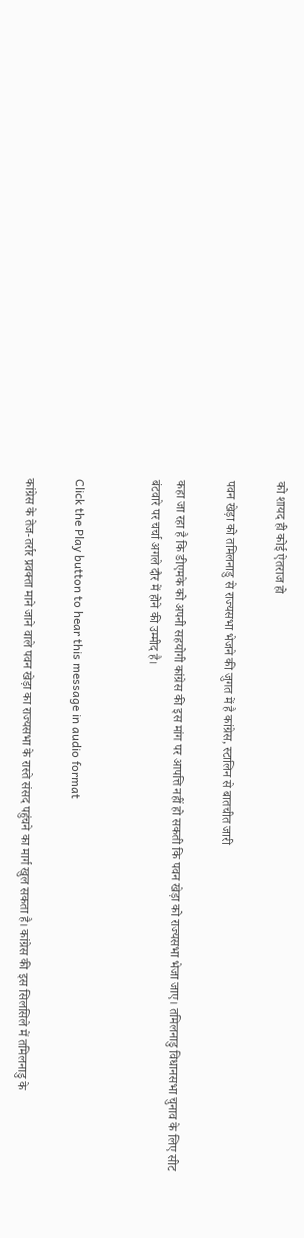को शायद ही कोई ऐतराज हो

पवन खेड़ा को तमिलनाडु से राज्यसभा भेजने की जुगत में है कांग्रेस, स्टालिन से बातचीत जारी

कहा जा रहा है कि डीएमके को अपनी सहयोगी कांग्रेस की इस मांग पर आपत्ति नहीं हो सकती कि पवन खेड़ा को राज्यसभा भेजा जाए। तमिलनाडु विधानसभा चुनाव के लिए सीट बंटवारे पर चर्चा अगले दौर में होने की उम्मीद है।


Click the Play button to hear this message in audio format

कांग्रेस के तेज-तर्रार प्रवक्ता माने जाने वाले पवन खेड़ा का राज्यसभा के रास्ते संसद पहुंचने का मार्ग खुल सकता है। कांग्रेस की इस सिलसिले में तमिलनाडु के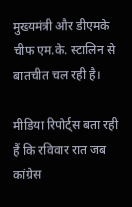मुख्यमंत्री और डीएमके चीफ एम.के. स्टालिन से बातचीत चल रही है।

मीडिया रिपोर्ट्स बता रही हैं कि रविवार रात जब कांग्रेस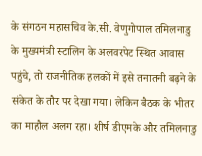के संगठन महासचिव के.सी. वेणुगोपाल तमिलनाडु के मुख्यमंत्री स्टालिन के अलवरपेट स्थित आवास पहुंचे, तो राजनीतिक हलकों में इसे तनातनी बढ़ने के संकेत के तौर पर देखा गया। लेकिन बैठक के भीतर का माहौल अलग रहा। शीर्ष डीएमके और तमिलनाडु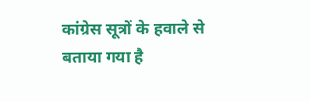कांग्रेस सूत्रों के हवाले से बताया गया है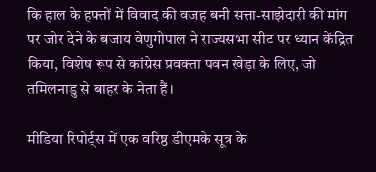कि हाल के हफ्तों में विवाद की वजह बनी सत्ता-साझेदारी की मांग पर जोर देने के बजाय वेणुगोपाल ने राज्यसभा सीट पर ध्यान केंद्रित किया, विशेष रूप से कांग्रेस प्रवक्ता पवन खेड़ा के लिए, जो तमिलनाडु से बाहर के नेता हैं।

मीडिया रिपोर्ट्स में एक वरिष्ठ डीएमके सूत्र के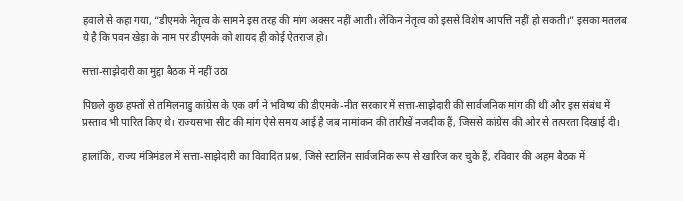हवाले से कहा गया, “डीएमके नेतृत्व के सामने इस तरह की मांग अक्सर नहीं आती। लेकिन नेतृत्व को इससे विशेष आपत्ति नहीं हो सकती।” इसका मतलब ये है कि पवन खेड़ा के नाम पर डीएमके को शायद ही कोई ऐतराज हो।

सत्ता-साझेदारी का मुद्दा बैठक में नहीं उठा

पिछले कुछ हफ्तों से तमिलनाडु कांग्रेस के एक वर्ग ने भविष्य की डीएमके-नीत सरकार में सत्ता-साझेदारी की सार्वजनिक मांग की थी और इस संबंध में प्रस्ताव भी पारित किए थे। राज्यसभा सीट की मांग ऐसे समय आई है जब नामांकन की तारीखें नजदीक हैं, जिससे कांग्रेस की ओर से तत्परता दिखाई दी।

हालांकि, राज्य मंत्रिमंडल में सत्ता-साझेदारी का विवादित प्रश्न. जिसे स्टालिन सार्वजनिक रूप से खारिज कर चुके हैं, रविवार की अहम बैठक में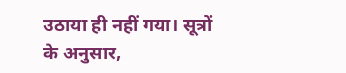उठाया ही नहीं गया। सूत्रों के अनुसार,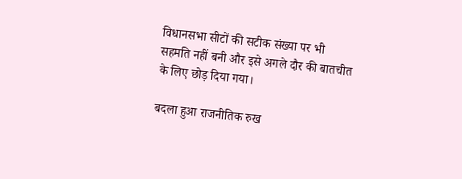विधानसभा सीटों की सटीक संख्या पर भी सहमति नहीं बनी और इसे अगले दौर की बातचीत के लिए छोड़ दिया गया।

बदला हुआ राजनीतिक रुख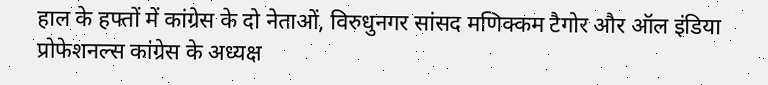हाल के हफ्तों में कांग्रेस के दो नेताओं, विरुधुनगर सांसद मणिक्कम टैगोर और ऑल इंडिया प्रोफेशनल्स कांग्रेस के अध्यक्ष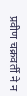प्रवीण चक्रवर्ती ने न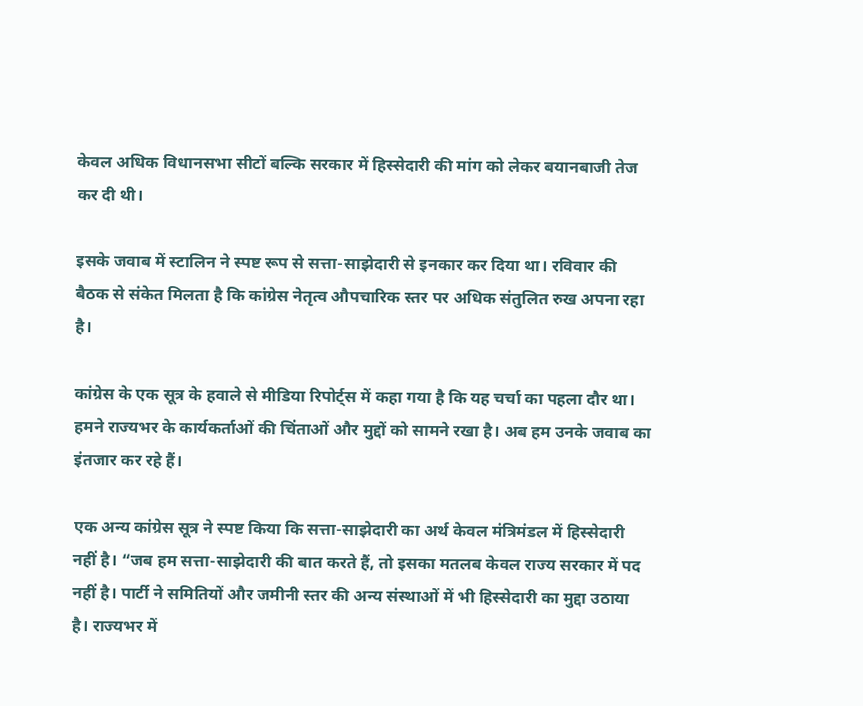केवल अधिक विधानसभा सीटों बल्कि सरकार में हिस्सेदारी की मांग को लेकर बयानबाजी तेज कर दी थी।

इसके जवाब में स्टालिन ने स्पष्ट रूप से सत्ता-साझेदारी से इनकार कर दिया था। रविवार की बैठक से संकेत मिलता है कि कांग्रेस नेतृत्व औपचारिक स्तर पर अधिक संतुलित रुख अपना रहा है।

कांग्रेस के एक सूत्र के हवाले से मीडिया रिपोर्ट्स में कहा गया है कि यह चर्चा का पहला दौर था। हमने राज्यभर के कार्यकर्ताओं की चिंताओं और मुद्दों को सामने रखा है। अब हम उनके जवाब का इंतजार कर रहे हैं।

एक अन्य कांग्रेस सूत्र ने स्पष्ट किया कि सत्ता-साझेदारी का अर्थ केवल मंत्रिमंडल में हिस्सेदारी नहीं है। “जब हम सत्ता-साझेदारी की बात करते हैं, तो इसका मतलब केवल राज्य सरकार में पद नहीं है। पार्टी ने समितियों और जमीनी स्तर की अन्य संस्थाओं में भी हिस्सेदारी का मुद्दा उठाया है। राज्यभर में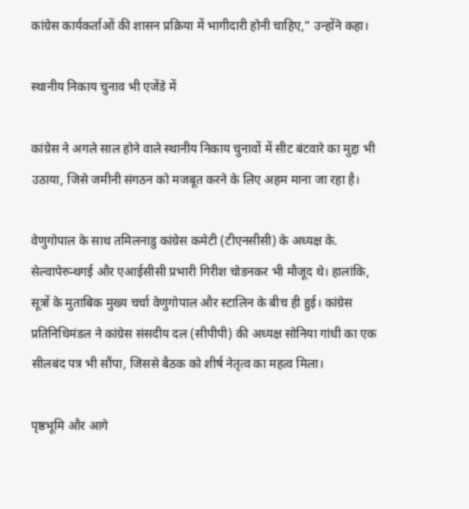कांग्रेस कार्यकर्ताओं की शासन प्रक्रिया में भागीदारी होनी चाहिए,” उन्होंने कहा।

स्थानीय निकाय चुनाव भी एजेंडे में

कांग्रेस ने अगले साल होने वाले स्थानीय निकाय चुनावों में सीट बंटवारे का मुद्दा भी उठाया, जिसे जमीनी संगठन को मजबूत करने के लिए अहम माना जा रहा है।

वेणुगोपाल के साथ तमिलनाडु कांग्रेस कमेटी (टीएनसीसी) के अध्यक्ष के. सेल्वापेरुन्थगई और एआईसीसी प्रभारी गिरीश चोडनकर भी मौजूद थे। हालांकि, सूत्रों के मुताबिक मुख्य चर्चा वेणुगोपाल और स्टालिन के बीच ही हुई। कांग्रेस प्रतिनिधिमंडल ने कांग्रेस संसदीय दल (सीपीपी) की अध्यक्ष सोनिया गांधी का एक सीलबंद पत्र भी सौंपा, जिससे बैठक को शीर्ष नेतृत्व का महत्व मिला।

पृष्ठभूमि और आगे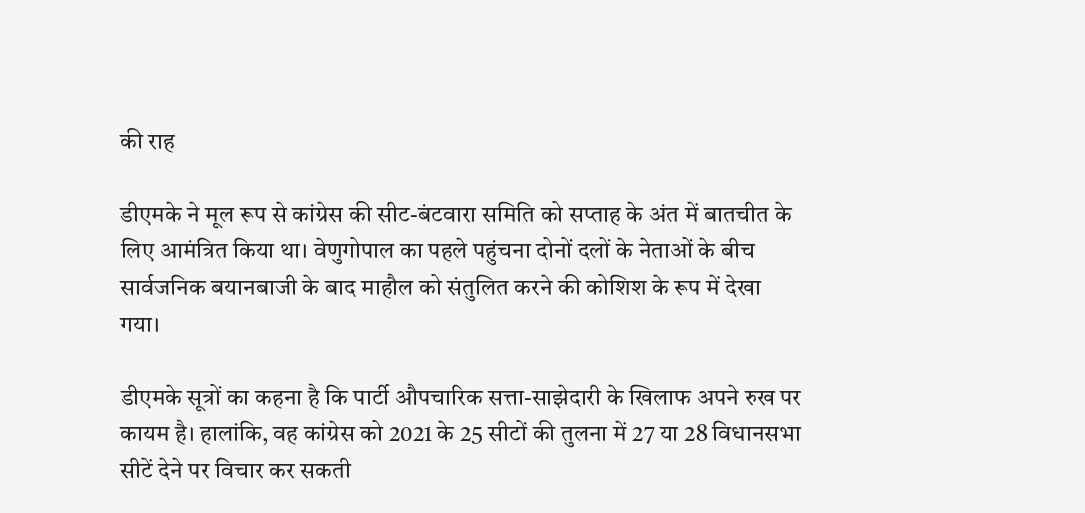की राह

डीएमके ने मूल रूप से कांग्रेस की सीट-बंटवारा समिति को सप्ताह के अंत में बातचीत के लिए आमंत्रित किया था। वेणुगोपाल का पहले पहुंचना दोनों दलों के नेताओं के बीच सार्वजनिक बयानबाजी के बाद माहौल को संतुलित करने की कोशिश के रूप में देखा गया।

डीएमके सूत्रों का कहना है कि पार्टी औपचारिक सत्ता-साझेदारी के खिलाफ अपने रुख पर कायम है। हालांकि, वह कांग्रेस को 2021 के 25 सीटों की तुलना में 27 या 28 विधानसभा सीटें देने पर विचार कर सकती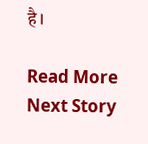है।

Read More
Next Story